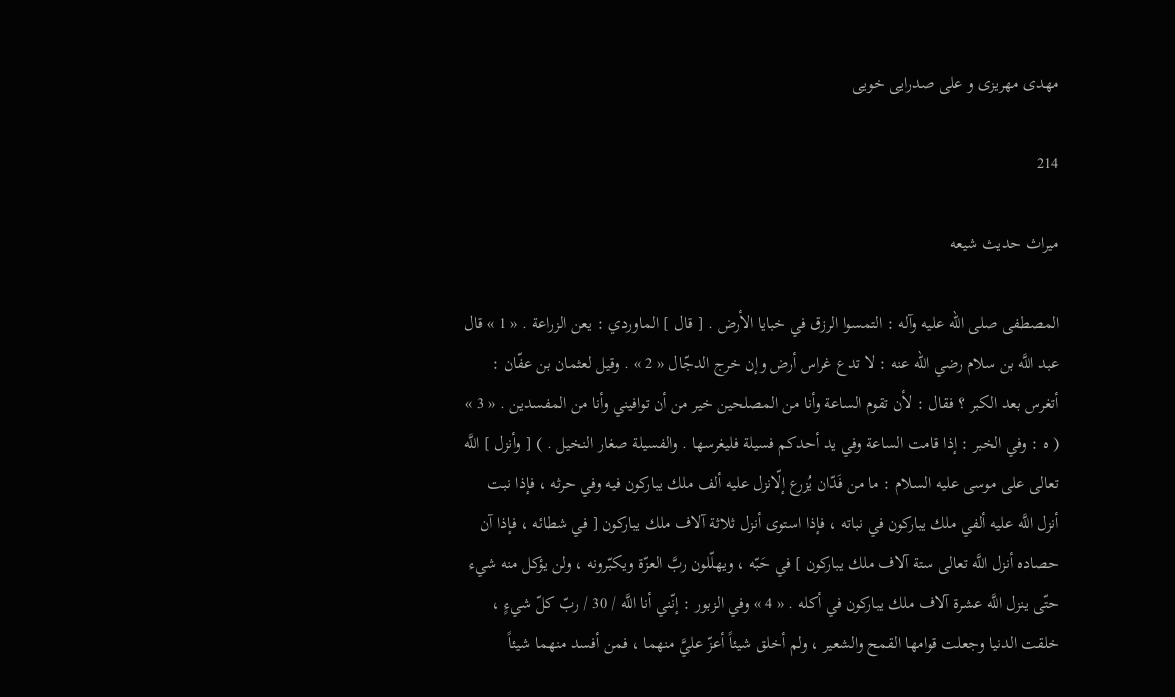مهدى مهريزى و على صدرايى خويى

214

ميراث حديث شيعه

المصطفى صلى الله عليه وآله : التمسوا الرزق في خبايا الأرض . [ قال ] الماوردي : يعن الزراعة . « 1 » قال عبد اللَّه بن سلام رضي الله عنه : لا تدع غراس أرض وإن خرج الدجّال « 2 » . وقيل لعثمان بن عفّان : أتغرس بعد الكبر ؟ فقال : لأن تقوم الساعة وأنا من المصلحين خير من أن توافيني وأنا من المفسدين . « 3 » ( ه : وفي الخبر : إذا قامت الساعة وفي يد أحدكم فسيلة فليغرسها . والفسيلة صغار النخيل . ) [ وأنزل ] اللَّه تعالى على موسى عليه السلام : ما من فَدّان يُزرع إلّانزل عليه ألف ملك يباركون فيه وفي حرثه ، فإذا نبت أنزل اللَّه عليه ألفي ملك يباركون في نباته ، فإذا استوى أنزل ثلاثة آلاف ملك يباركون [ في شطائه ، فإذا آن حصاده أنزل اللَّه تعالى ستة آلاف ملك يباركون ] في حَبّه ، ويهلّلون ربَّ العزّة ويكبّرونه ، ولن يؤكل منه شيء حتّى ينزل اللَّه عشرة آلاف ملك يباركون في أكله . « 4 » وفي الزبور : إنّني أنا اللَّه / 30 / ربّ كلّ شيءٍ ، خلقت الدنيا وجعلت قوامها القمح والشعير ، ولم أخلق شيئاً أعزّ عليَّ منهما ، فمن أفسد منهما شيئاً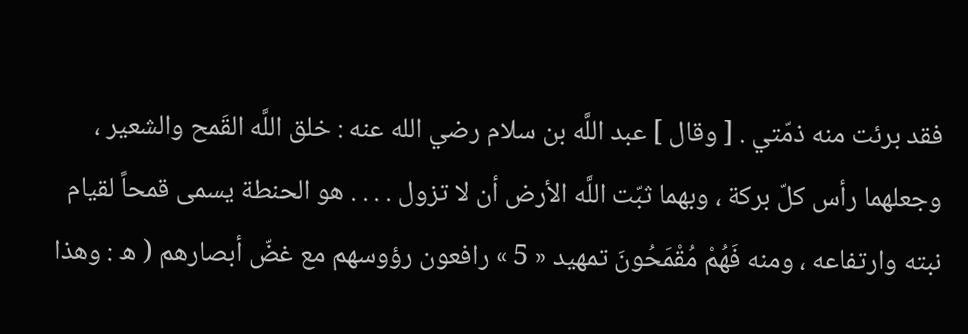فقد برئت منه ذمّتي . [ وقال ] عبد اللَّه بن سلام رضي الله عنه : خلق اللَّه القَمح والشعير ، وجعلهما رأس كلّ بركة ، وبهما ثبّت اللَّه الأرض أن لا تزول . . . . هو الحنطة يسمى قمحاً لقيام نبته وارتفاعه ، ومنه فَهُمْ مُقْمَحُونَ تمهيد « 5 » رافعون رؤوسهم مع غضّ أبصارهم ( ه : وهذا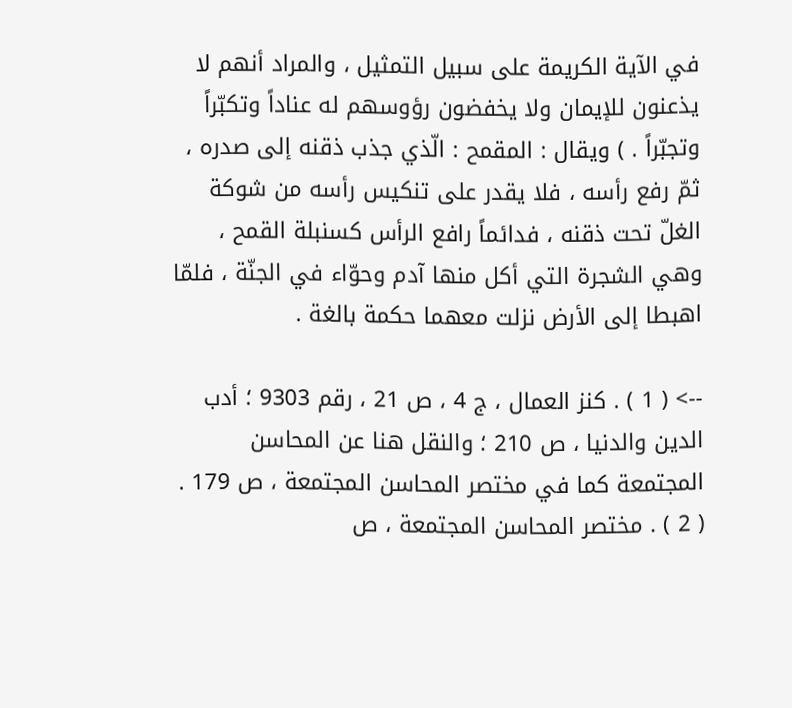في الآية الكريمة على سبيل التمثيل ، والمراد أنهم لا يذعنون للإيمان ولا يخفضون رؤوسهم له عناداً وتكبّراً وتجبّراً . ) ويقال : المقمح : الّذي جذب ذقنه إلى صدره ، ثمّ رفع رأسه ، فلا يقدر على تنكيس رأسه من شوكة الغلّ تحت ذقنه ، فدائماً رافع الرأس كسنبلة القمح ، وهي الشجرة التي أكل منها آدم وحوّاء في الجنّة ، فلمّا اهبطا إلى الأرض نزلت معهما حكمة بالغة .

--> ( 1 ) . كنز العمال ، ج 4 ، ص 21 ، رقم 9303 ؛ أدب الدين والدنيا ، ص 210 ؛ والنقل هنا عن المحاسن المجتمعة كما في مختصر المحاسن المجتمعة ، ص 179 . ( 2 ) . مختصر المحاسن المجتمعة ، ص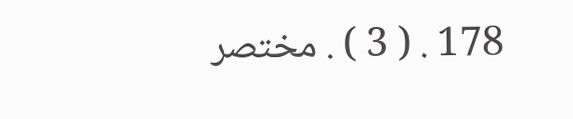178 . ( 3 ) . مختصر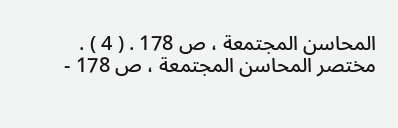المحاسن المجتمعة ، ص 178 . ( 4 ) . مختصر المحاسن المجتمعة ، ص 178 -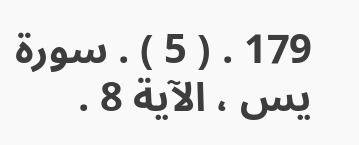179 . ( 5 ) . سورة يس ، الآية 8 .